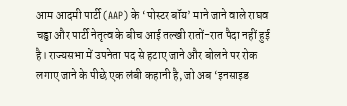आम आदमी पार्टी (AAP) के ‘पोस्टर बॉय’ माने जाने वाले राघव चड्ढा और पार्टी नेतृत्व के बीच आई तल्खी रातों-रात पैदा नहीं हुई है। राज्यसभा में उपनेता पद से हटाए जाने और बोलने पर रोक लगाए जाने के पीछे एक लंबी कहानी है, जो अब ‘इनसाइड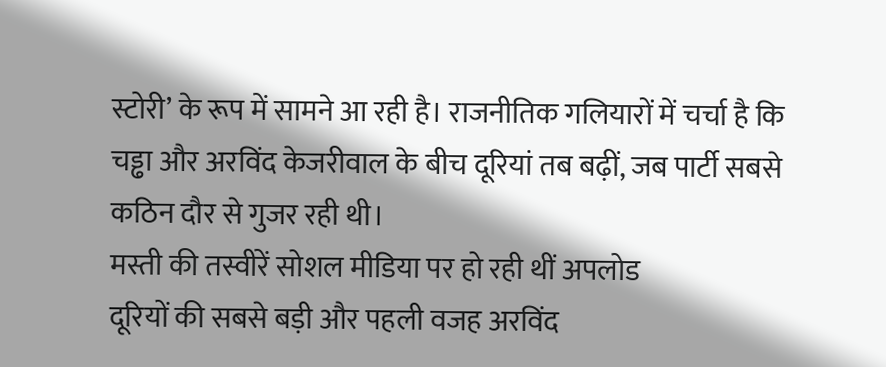स्टोरी’ के रूप में सामने आ रही है। राजनीतिक गलियारों में चर्चा है कि चड्ढा और अरविंद केजरीवाल के बीच दूरियां तब बढ़ीं, जब पार्टी सबसे कठिन दौर से गुजर रही थी।
मस्ती की तस्वीरें सोशल मीडिया पर हो रही थीं अपलोड
दूरियों की सबसे बड़ी और पहली वजह अरविंद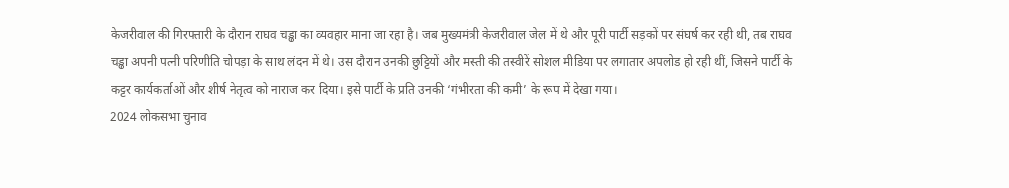केजरीवाल की गिरफ्तारी के दौरान राघव चड्ढा का व्यवहार माना जा रहा है। जब मुख्यमंत्री केजरीवाल जेल में थे और पूरी पार्टी सड़कों पर संघर्ष कर रही थी, तब राघव चड्ढा अपनी पत्नी परिणीति चोपड़ा के साथ लंदन में थे। उस दौरान उनकी छुट्टियों और मस्ती की तस्वीरें सोशल मीडिया पर लगातार अपलोड हो रही थीं, जिसने पार्टी के कट्टर कार्यकर्ताओं और शीर्ष नेतृत्व को नाराज कर दिया। इसे पार्टी के प्रति उनकी ‘गंभीरता की कमी’ के रूप में देखा गया।
2024 लोकसभा चुनाव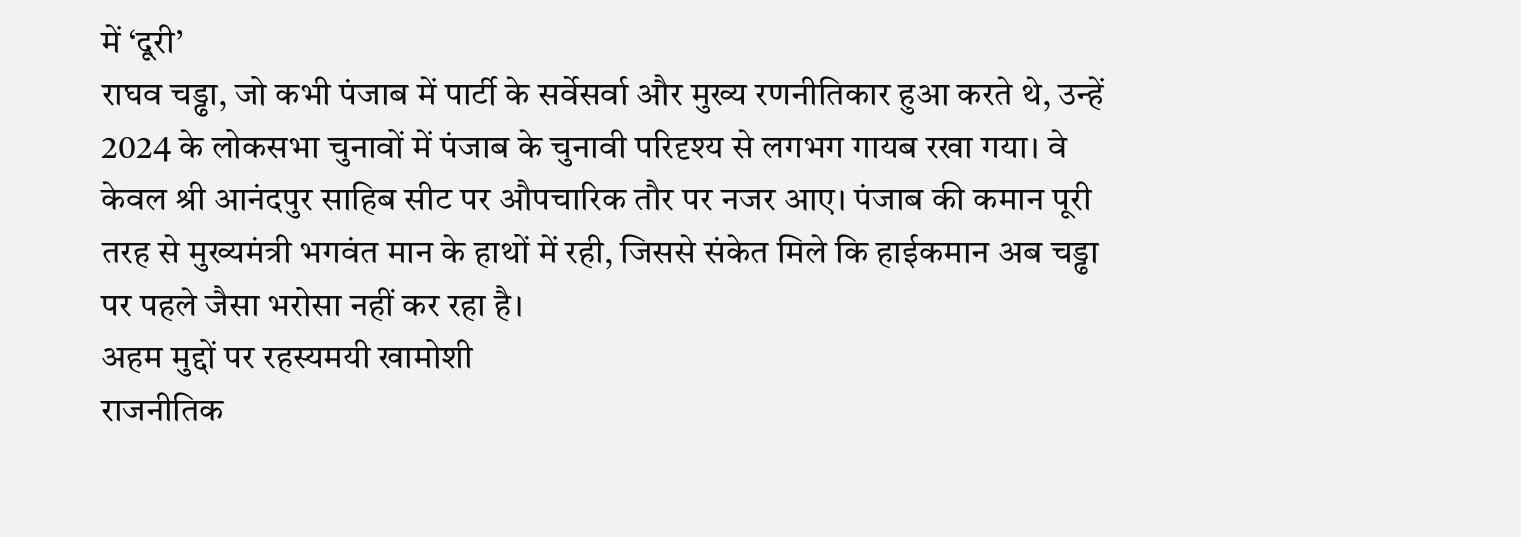में ‘दूरी’
राघव चड्ढा, जो कभी पंजाब में पार्टी के सर्वेसर्वा और मुख्य रणनीतिकार हुआ करते थे, उन्हें 2024 के लोकसभा चुनावों में पंजाब के चुनावी परिदृश्य से लगभग गायब रखा गया। वे केवल श्री आनंदपुर साहिब सीट पर औपचारिक तौर पर नजर आए। पंजाब की कमान पूरी तरह से मुख्यमंत्री भगवंत मान के हाथों में रही, जिससे संकेत मिले कि हाईकमान अब चड्ढा पर पहले जैसा भरोसा नहीं कर रहा है।
अहम मुद्दों पर रहस्यमयी खामोशी
राजनीतिक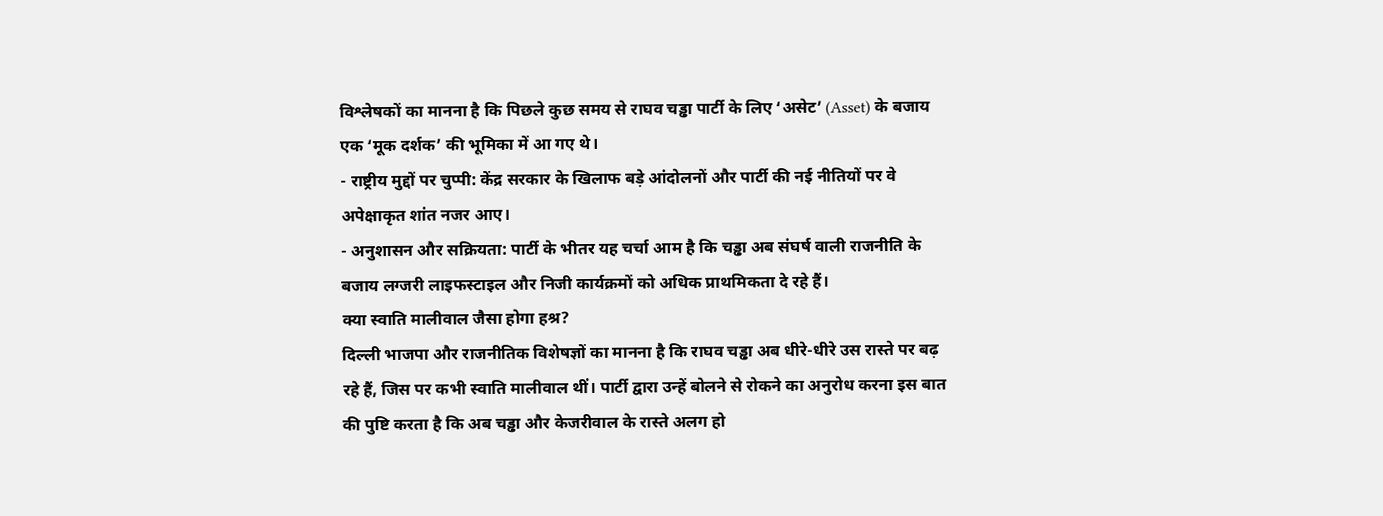विश्लेषकों का मानना है कि पिछले कुछ समय से राघव चड्ढा पार्टी के लिए ‘असेट’ (Asset) के बजाय एक ‘मूक दर्शक’ की भूमिका में आ गए थे।
- राष्ट्रीय मुद्दों पर चुप्पी: केंद्र सरकार के खिलाफ बड़े आंदोलनों और पार्टी की नई नीतियों पर वे अपेक्षाकृत शांत नजर आए।
- अनुशासन और सक्रियता: पार्टी के भीतर यह चर्चा आम है कि चड्ढा अब संघर्ष वाली राजनीति के बजाय लग्जरी लाइफस्टाइल और निजी कार्यक्रमों को अधिक प्राथमिकता दे रहे हैं।
क्या स्वाति मालीवाल जैसा होगा हश्र?
दिल्ली भाजपा और राजनीतिक विशेषज्ञों का मानना है कि राघव चड्ढा अब धीरे-धीरे उस रास्ते पर बढ़ रहे हैं, जिस पर कभी स्वाति मालीवाल थीं। पार्टी द्वारा उन्हें बोलने से रोकने का अनुरोध करना इस बात की पुष्टि करता है कि अब चड्ढा और केजरीवाल के रास्ते अलग हो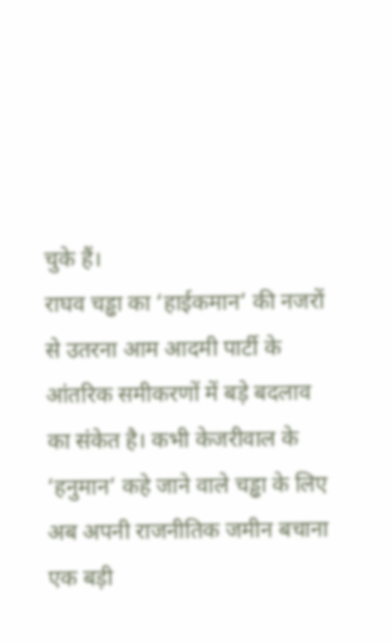चुके हैं।
राघव चड्ढा का ‘हाईकमान’ की नजरों से उतरना आम आदमी पार्टी के आंतरिक समीकरणों में बड़े बदलाव का संकेत है। कभी केजरीवाल के ‘हनुमान’ कहे जाने वाले चड्ढा के लिए अब अपनी राजनीतिक जमीन बचाना एक बड़ी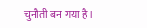चुनौती बन गया है।